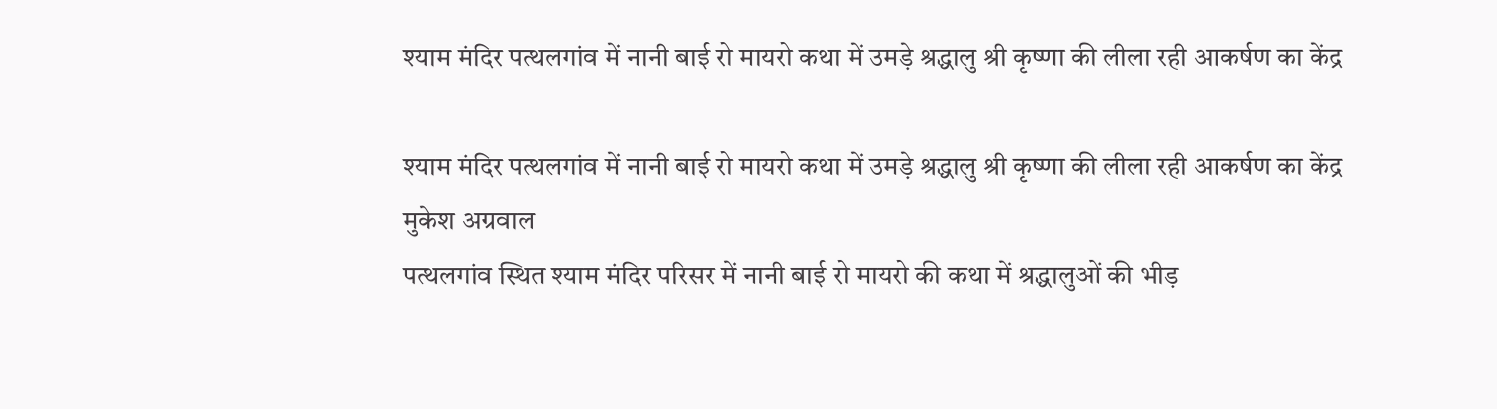श्याम मंदिर पत्थलगांव में नानी बाई रो मायरो कथा में उमड़े श्रद्धालु श्री कृष्णा की लीला रही आकर्षण का केंद्र

श्याम मंदिर पत्थलगांव में नानी बाई रो मायरो कथा में उमड़े श्रद्धालु श्री कृष्णा की लीला रही आकर्षण का केंद्र
मुकेश अग्रवाल
पत्थलगांव स्थित श्याम मंदिर परिसर में नानी बाई रो मायरो की कथा में श्रद्धालुओं की भीड़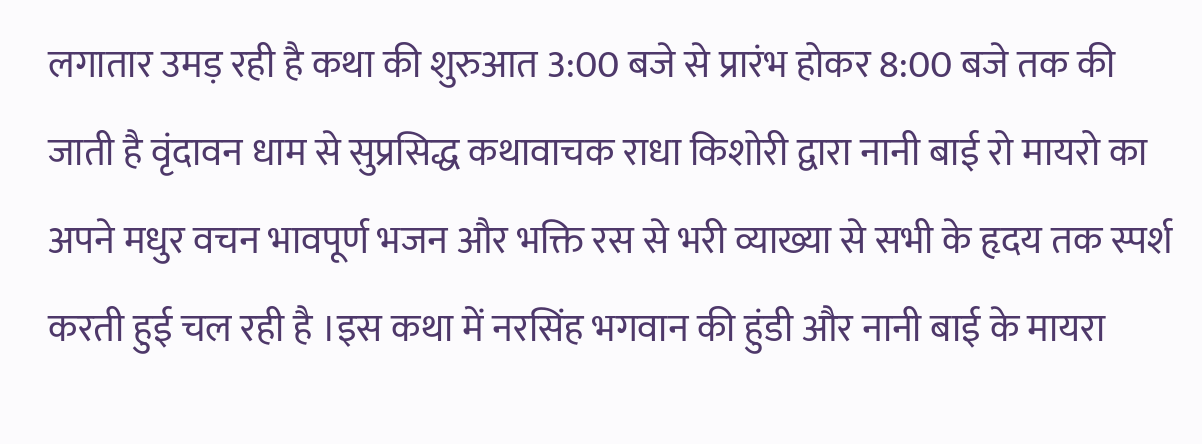लगातार उमड़ रही है कथा की शुरुआत 3:00 बजे से प्रारंभ होकर 8:00 बजे तक की जाती है वृंदावन धाम से सुप्रसिद्ध कथावाचक राधा किशोरी द्वारा नानी बाई रो मायरो का अपने मधुर वचन भावपूर्ण भजन और भक्ति रस से भरी व्याख्या से सभी के हृदय तक स्पर्श करती हुई चल रही है ।इस कथा में नरसिंह भगवान की हुंडी और नानी बाई के मायरा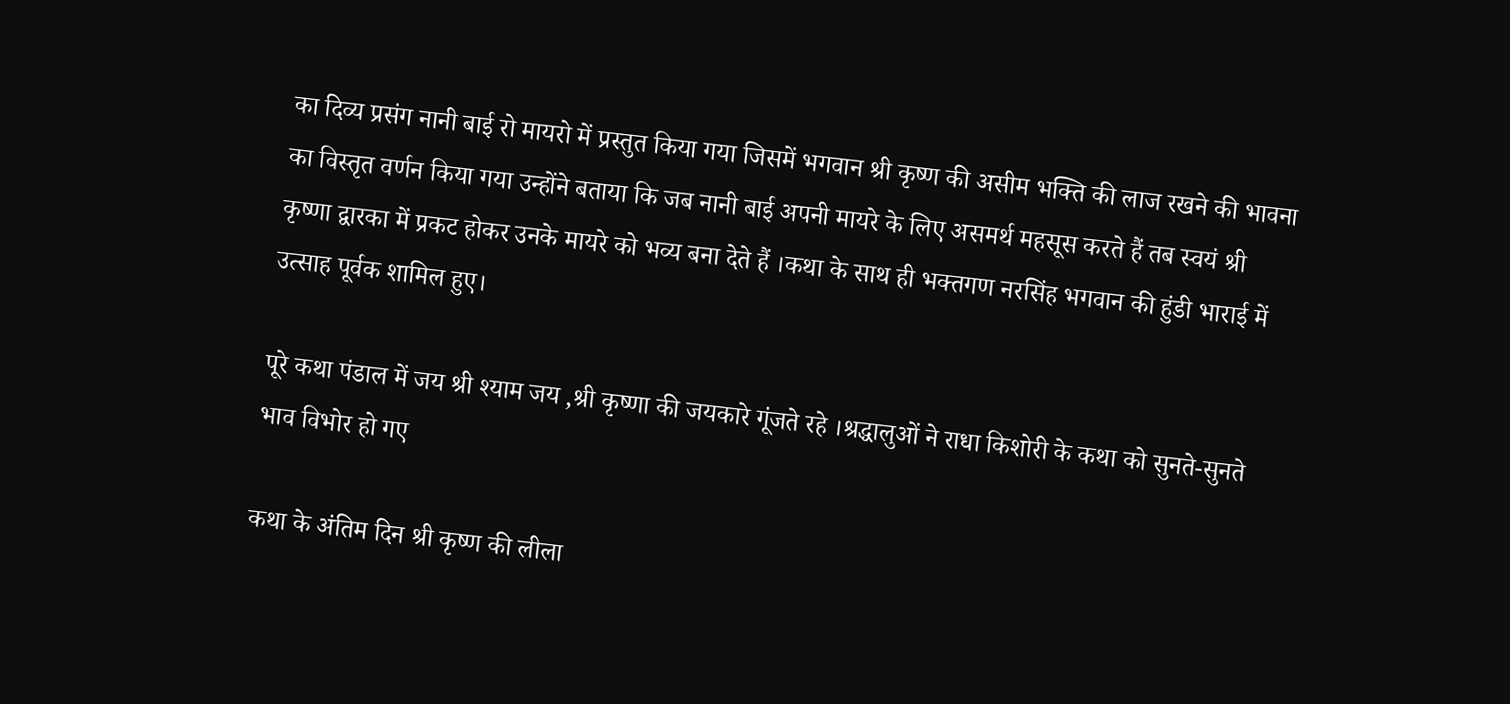का दिव्य प्रसंग नानी बाई रो मायरो में प्रस्तुत किया गया जिसमें भगवान श्री कृष्ण की असीम भक्ति की लाज रखने की भावना का विस्तृत वर्णन किया गया उन्होंने बताया कि जब नानी बाई अपनी मायरे के लिए असमर्थ महसूस करते हैं तब स्वयं श्री कृष्णा द्वारका में प्रकट होकर उनके मायरे को भव्य बना देते हैं ।कथा के साथ ही भक्तगण नरसिंह भगवान की हुंडी भाराई में उत्साह पूर्वक शामिल हुए।

पूरे कथा पंडाल में जय श्री श्याम जय ,श्री कृष्णा की जयकारे गूंजते रहे ।श्रद्धालुओं ने राधा किशोरी के कथा को सुनते-सुनते भाव विभोर हो गए

कथा के अंतिम दिन श्री कृष्ण की लीला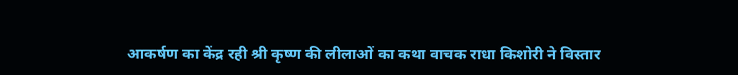आकर्षण का केंद्र रही श्री कृष्ण की लीलाओं का कथा वाचक राधा किशोरी ने विस्तार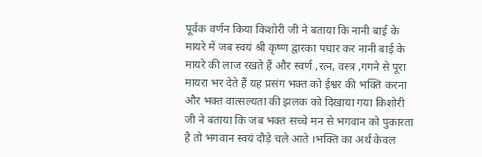पूर्वक वर्णन किया किशोरी जी ने बताया कि नानी बाई के मायरे में जब स्वयं श्री कृष्ण द्वारका पधार कर नानी बाई के मायरे की लाज रखते हैं और स्वर्ण ,रत्न, वस्त्र ,गगने से पूरा मायरा भर देते हैं यह प्रसंग भक्त को ईश्वर की भक्ति करना और भक्त वात्सल्यता की झलक को दिखाया गया किशोरी जी ने बताया कि जब भक्त सच्चे मन से भगवान को पुकारता है तो भगवान स्वयं दौड़े चले आते ।भक्ति का अर्थ केवल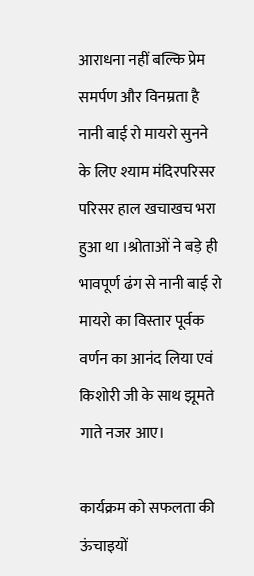आराधना नहीं बल्कि प्रेम समर्पण और विनम्रता है नानी बाई रो मायरो सुनने के लिए श्याम मंदिरपरिसर परिसर हाल खचाखच भरा हुआ था ।श्रोताओं ने बड़े ही भावपूर्ण ढंग से नानी बाई रो मायरो का विस्तार पूर्वक वर्णन का आनंद लिया एवं किशोरी जी के साथ झूमते गाते नजर आए।

कार्यक्रम को सफलता की ऊंचाइयों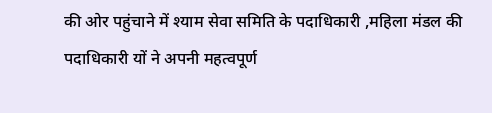की ओर पहुंचाने में श्याम सेवा समिति के पदाधिकारी ,महिला मंडल की पदाधिकारी यों ने अपनी महत्वपूर्ण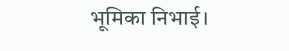भूमिका निभाई।